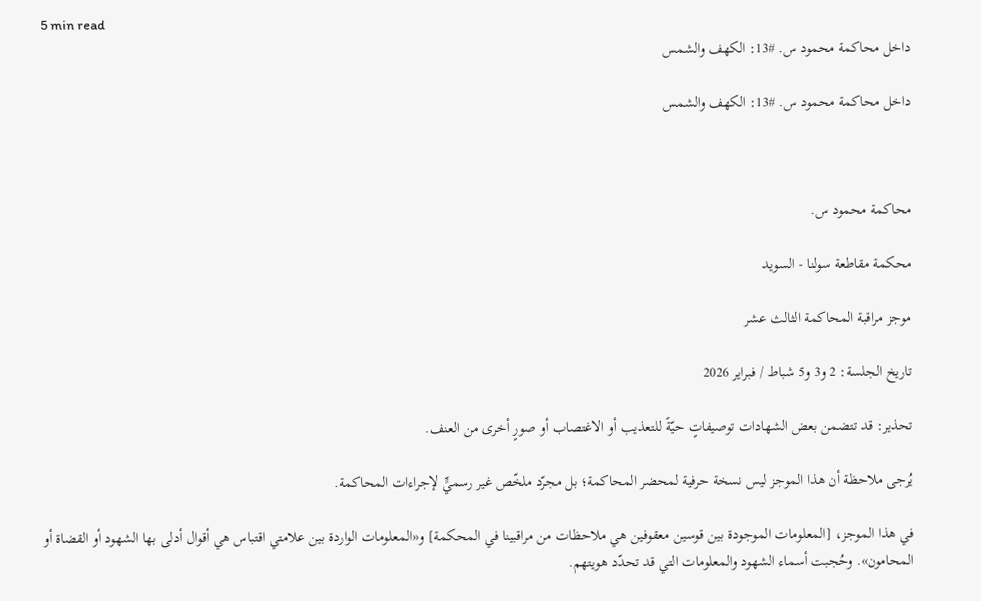5 min read
داخل محاكمة محمود س. #13: الكهف والشمس

داخل محاكمة محمود س. #13: الكهف والشمس



محاكمة محمود س.

محكمة مقاطعة سولنا - السويد

موجز مراقبة المحاكمة الثالث عشر

تاريخ الجلسة: 2 و3 و5 شباط / فبراير 2026

تحذير: قد تتضمن بعض الشهادات توصيفاتٍ حيّةً للتعذيب أو الاغتصاب أو صورٍ أخرى من العنف.

يُرجى ملاحظة أن هذا الموجز ليس نسخة حرفية لمحضر المحاكمة؛ بل مجرّد ملخّص غير رسميٍّ لإجراءات المحاكمة.

في هذا الموجز، [المعلومات الموجودة بين قوسين معقوفين هي ملاحظات من مراقبينا في المحكمة] و«المعلومات الواردة بين علامتي اقتباس هي أقوال أدلى بها الشهود أو القضاة أو المحامون». وحُجبت أسماء الشهود والمعلومات التي قد تحدّد هويتهم.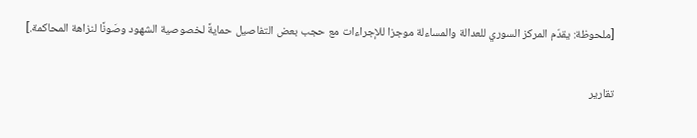[ملحوظة: يقدّم المركز السوري للعدالة والمساءلة موجزا للإجراءات مع حجب بعض التفاصيل حمايةً لخصوصية الشهود وصَونًا لنزاهة المحاكمة.]

تقارير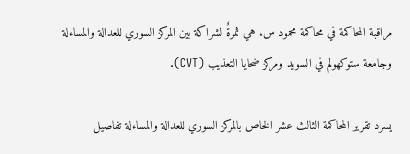مراقبة المحاكمة في محاكمة محمود س. هي ثمرةٌ لشراكة بين المركز السوري للعدالة والمساءلة وجامعة ستوكهولم في السويد ومركز ضحايا التعذيب (CVT).

يسرد تقرير المحاكمة الثالث عشر الخاص بالمركز السوري للعدالة والمساءلة تفاصيل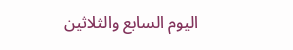اليوم السابع والثلاثين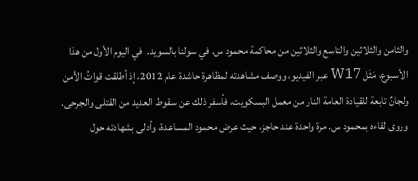والثامن والثلاثين والتاسع والثلاثين من محاكمة محمود س. في سولنا بالسويد.  في اليوم الأول من هذا الأسبوع، مَثَل W17 عبر الفيديو، ووصف مشاهدته لمظاهرة حاشدة عام 2012، إذ أطلقت قواتُ الأمن ولجانٌ تابعة للقيادة العامة النار من معمل البسكويت، فأسفر ذلك عن سقوط العديد من القتلى والجرحى. وروى لقاءه بمحمود س. مرة واحدة عند حاجز، حيث عرض محمود المساعدة، وأدلى بشهادته حول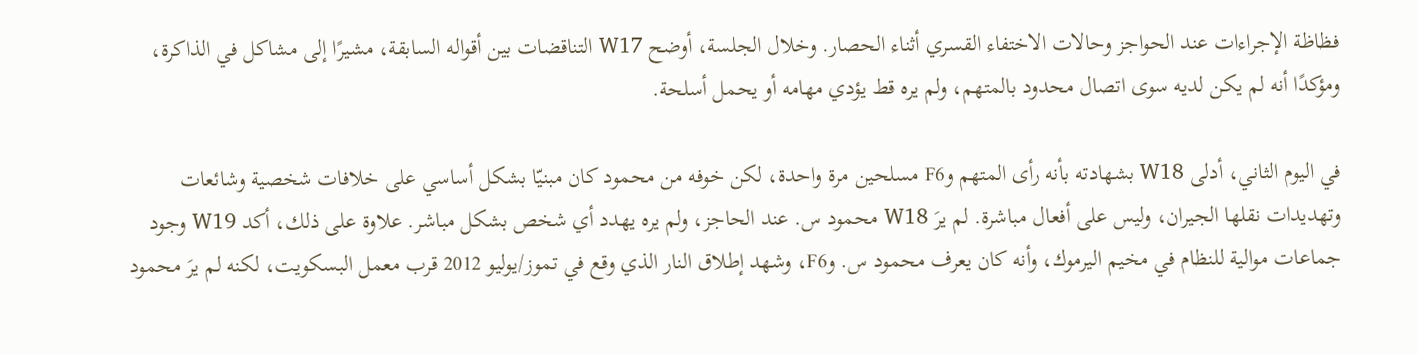فظاظة الإجراءات عند الحواجز وحالات الاختفاء القسري أثناء الحصار. وخلال الجلسة، أوضح W17 التناقضات بين أقواله السابقة، مشيرًا إلى مشاكل في الذاكرة، ومؤكدًا أنه لم يكن لديه سوى اتصال محدود بالمتهم، ولم يره قط يؤدي مهامه أو يحمل أسلحة.

في اليوم الثاني، أدلى W18 بشهادته بأنه رأى المتهم وF6 مسلحين مرة واحدة، لكن خوفه من محمود كان مبنيّا بشكل أساسي على خلافات شخصية وشائعات وتهديدات نقلها الجيران، وليس على أفعال مباشرة. لم يرَ W18 محمود س. عند الحاجز، ولم يره يهدد أي شخص بشكل مباشر. علاوة على ذلك، أكد W19 وجود جماعات موالية للنظام في مخيم اليرموك، وأنه كان يعرف محمود س. وF6، وشهد إطلاق النار الذي وقع في تموز/يوليو 2012 قرب معمل البسكويت، لكنه لم يرَ محمود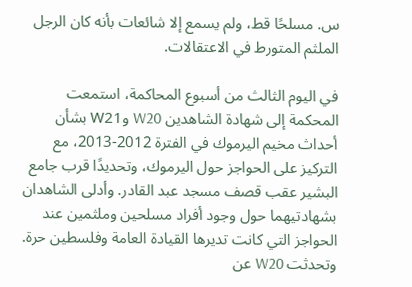س. مسلحًا قط، ولم يسمع إلا شائعات بأنه كان الرجل الملثم المتورط في الاعتقالات.

في اليوم الثالث من أسبوع المحاكمة، استمعت المحكمة إلى شهادة الشاهدين W20 وW21 بشأن أحداث مخيم اليرموك في الفترة 2012-2013، مع التركيز على الحواجز حول اليرموك، وتحديدًا قرب جامع البشير عقب قصف مسجد عبد القادر. وأدلى الشاهدان بشهادتيهما حول وجود أفراد مسلحين وملثمين عند الحواجز التي كانت تديرها القيادة العامة وفلسطين حرة. وتحدثت W20 عن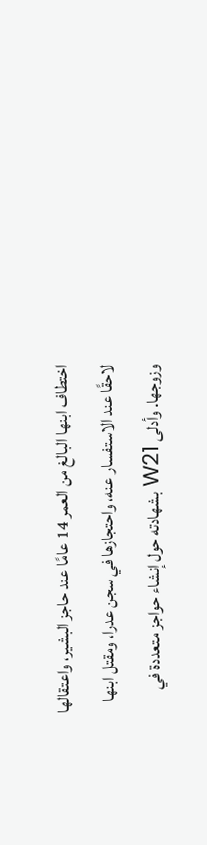اختطاف ابنها البالغ من العمر 14 عامًا عند حاجز البشير، واعتقالها لاحقًا عند الاستفسار عنه، واحتجازها في سجن عدرا، ومقتل ابنها وزوجها. وأدلى W21 بشهادته حول إنشاء حواجز متعددة في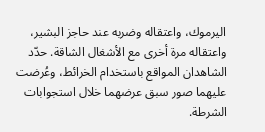اليرموك، واعتقاله وضربه عند حاجز البشير، واعتقاله مرة أخرى مع الأشغال الشاقة. حدّد الشاهدان المواقع باستخدام الخرائط، وعُرضت عليهما صور سبق عرضهما خلال استجوابات الشرطة.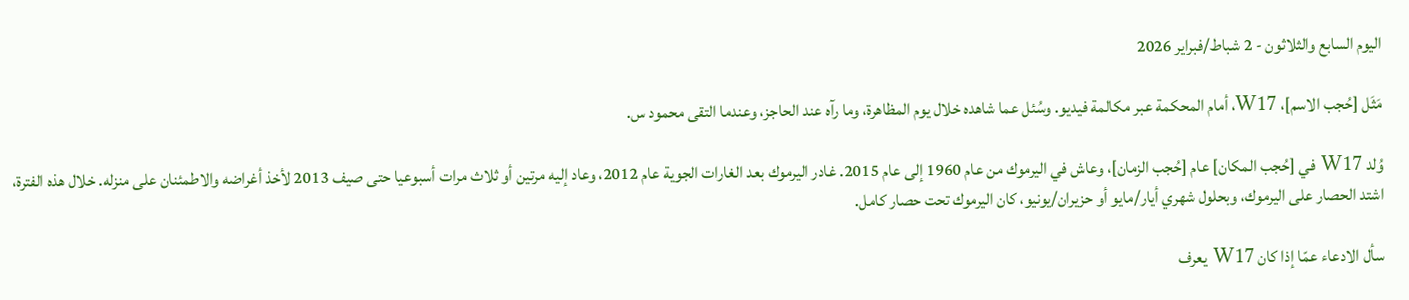اليوم السابع والثلاثون - 2 شباط/فبراير 2026

مَثَل [حُجب الاسم]، W17، أمام المحكمة عبر مكالمة فيديو. وسُئل عما شاهده خلال يوم المظاهرة، وما رآه عند الحاجز، وعندما التقى محمود س.

وُلد W17 في [حُجب المكان] عام [حُجب الزمان]، وعاش في اليرموك من عام 1960 إلى عام 2015. غادر اليرموك بعد الغارات الجوية عام 2012، وعاد إليه مرتين أو ثلاث مرات أسبوعيا حتى صيف 2013 لأخذ أغراضه والاطمئنان على منزله. خلال هذه الفترة، اشتد الحصار على اليرموك، وبحلول شهري أيار/مايو أو حزيران/يونيو، كان اليرموك تحت حصار كامل.

سأل الادعاء عمّا إذا كان W17 يعرف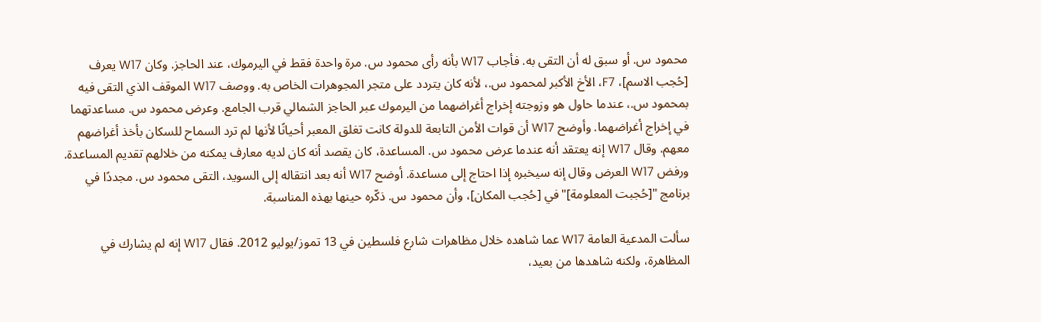محمود س. أو سبق له أن التقى به. فأجاب W17 بأنه رأى محمود س. مرة واحدة فقط في اليرموك، عند الحاجز. وكان W17 يعرف [حُجب الاسم]، F7، الأخ الأكبر لمحمود س.، لأنه كان يتردد على متجر المجوهرات الخاص به. ووصف W17 الموقف الذي التقى فيه بمحمود س.، عندما حاول هو وزوجته إخراج أغراضهما من اليرموك عبر الحاجز الشمالي قرب الجامع. وعرض محمود س. مساعدتهما في إخراج أغراضهما. وأوضح W17 أن قوات الأمن التابعة للدولة كانت تغلق المعبر أحيانًا لأنها لم ترد السماح للسكان بأخذ أغراضهم معهم. وقال W17 إنه يعتقد أنه عندما عرض محمود س. المساعدة، كان يقصد أنه كان لديه معارف يمكنه من خلالهم تقديم المساعدة. ورفض W17 العرض وقال إنه سيخبره إذا احتاج إلى مساعدة. أوضح W17 أنه بعد انتقاله إلى السويد، التقى محمود س. مجددًا في برنامج "[حُجبت المعلومة]" في [حُجب المكان]، وأن محمود س. ذكّره حينها بهذه المناسبة.

سألت المدعية العامة W17 عما شاهده خلال مظاهرات شارع فلسطين في 13 تموز/يوليو 2012. فقال W17 إنه لم يشارك في المظاهرة، ولكنه شاهدها من بعيد،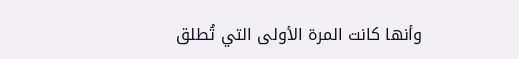وأنها كانت المرة الأولى التي تُطلق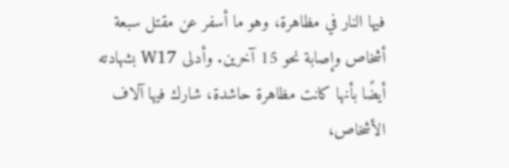فيها النار في مظاهرة، وهو ما أسفر عن مقتل سبعة أشخاص وإصابة نحو 15 آخرين. وأدلى W17 بشهادته أيضًا بأنها كانت مظاهرة حاشدة، شارك فيها آلاف الأشخاص،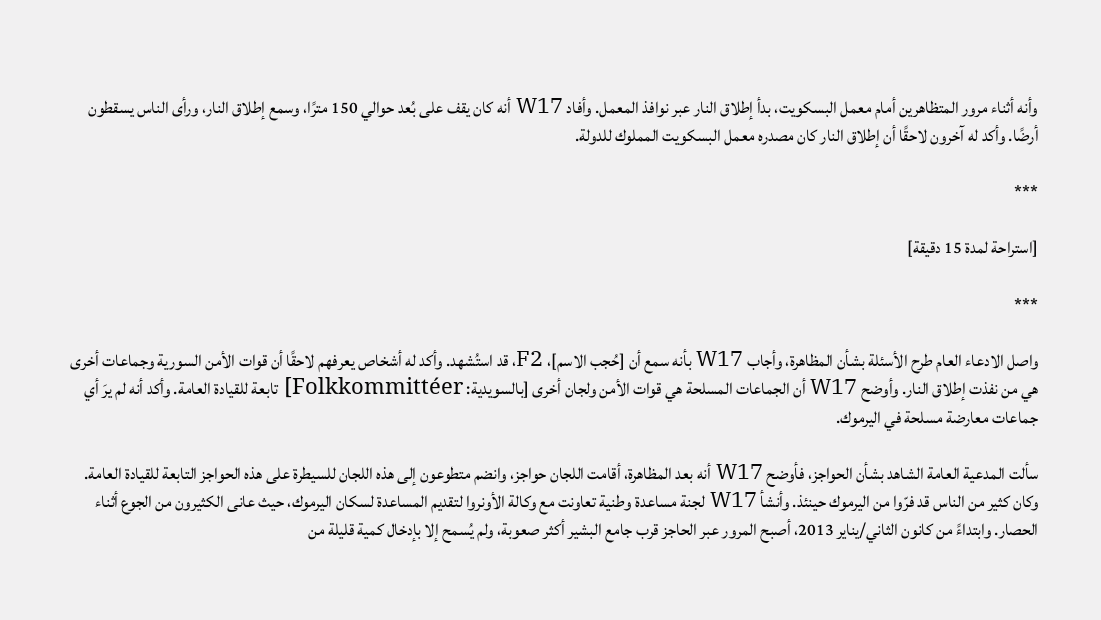وأنه أثناء مرور المتظاهرين أمام معمل البسكويت، بدأ إطلاق النار عبر نوافذ المعمل. وأفاد W17 أنه كان يقف على بُعد حوالي 150 مترًا، وسمع إطلاق النار، ورأى الناس يسقطون أرضًا. وأكد له آخرون لاحقًا أن إطلاق النار كان مصدره معمل البسكويت المملوك للدولة.

***

[استراحة لمدة 15 دقيقة]

***

واصل الادعاء العام طرح الأسئلة بشأن المظاهرة، وأجاب W17 بأنه سمع أن [حُجب الاسم]، F2، قد استُشهد. وأكد له أشخاص يعرفهم لاحقًا أن قوات الأمن السورية وجماعات أخرى هي من نفذت إطلاق النار. وأوضح W17 أن الجماعات المسلحة هي قوات الأمن ولجان أخرى [بالسويدية: Folkkommittéer] تابعة للقيادة العامة. وأكد أنه لم يرَ أي جماعات معارضة مسلحة في اليرموك.

سألت المدعية العامة الشاهد بشأن الحواجز، فأوضح W17 أنه بعد المظاهرة، أقامت اللجان حواجز، وانضم متطوعون إلى هذه اللجان للسيطرة على هذه الحواجز التابعة للقيادة العامة. وكان كثير من الناس قد فرّوا من اليرموك حينئذ. وأنشأ W17 لجنة مساعدة وطنية تعاونت مع وكالة الأونروا لتقديم المساعدة لسكان اليرموك، حيث عانى الكثيرون من الجوع أثناء الحصار. وابتداءً من كانون الثاني/يناير 2013، أصبح المرور عبر الحاجز قرب جامع البشير أكثر صعوبة، ولم يُسمح إلا بإدخال كمية قليلة من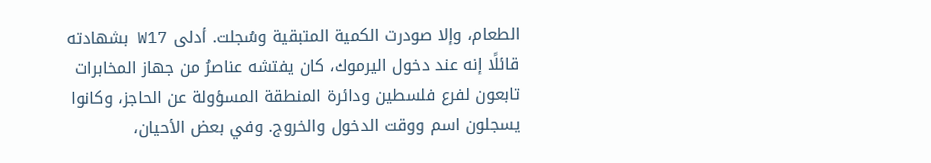الطعام، وإلا صودرت الكمية المتبقية وسُجلت. أدلى W17 بشهادته قائلًا إنه عند دخول اليرموك، كان يفتشه عناصرُ من جهاز المخابرات تابعون لفرع فلسطين ودائرة المنطقة المسؤولة عن الحاجز، وكانوا يسجلون اسم ووقت الدخول والخروج. وفي بعض الأحيان،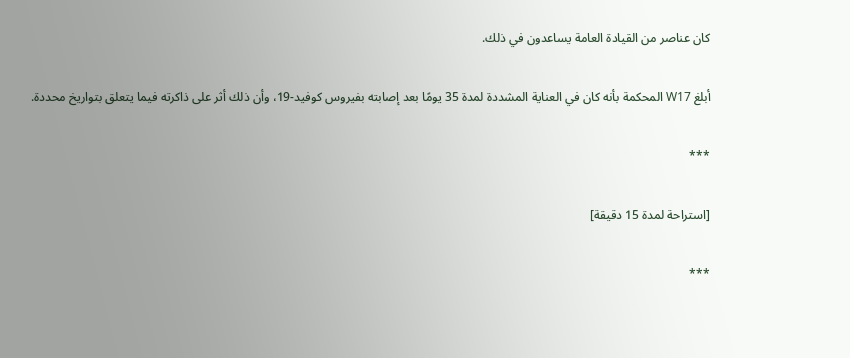كان عناصر من القيادة العامة يساعدون في ذلك.

أبلغ W17 المحكمة بأنه كان في العناية المشددة لمدة 35 يومًا بعد إصابته بفيروس كوفيد-19، وأن ذلك أثر على ذاكرته فيما يتعلق بتواريخ محددة.

***

[استراحة لمدة 15 دقيقة]

***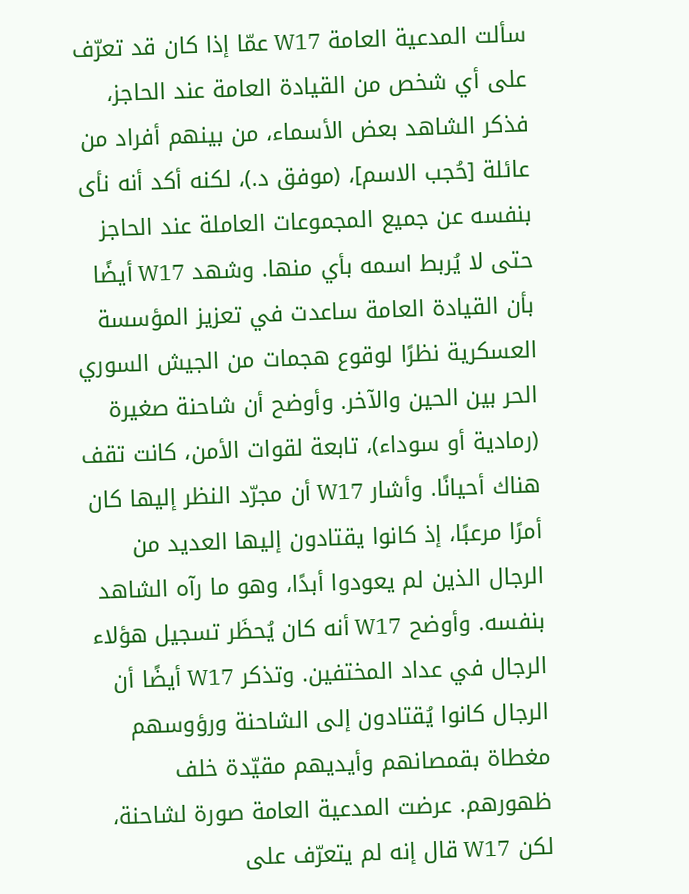سألت المدعية العامة W17 عمّا إذا كان قد تعرّف على أي شخص من القيادة العامة عند الحاجز، فذكر الشاهد بعض الأسماء، من بينهم أفراد من عائلة [حُجب الاسم]، (موفق د.)، لكنه أكد أنه نأى بنفسه عن جميع المجموعات العاملة عند الحاجز حتى لا يُربط اسمه بأي منها. وشهد W17 أيضًا بأن القيادة العامة ساعدت في تعزيز المؤسسة العسكرية نظرًا لوقوع هجمات من الجيش السوري الحر بين الحين والآخر. وأوضح أن شاحنة صغيرة (رمادية أو سوداء)، تابعة لقوات الأمن، كانت تقف هناك أحيانًا. وأشار W17 أن مجرّد النظر إليها كان أمرًا مرعبًا، إذ كانوا يقتادون إليها العديد من الرجال الذين لم يعودوا أبدًا، وهو ما رآه الشاهد بنفسه. وأوضح W17 أنه كان يُحظَر تسجيل هؤلاء الرجال في عداد المختفين. وتذكر W17 أيضًا أن الرجال كانوا يُقتادون إلى الشاحنة ورؤوسهم مغطاة بقمصانهم وأيديهم مقيّدة خلف ظهورهم. عرضت المدعية العامة صورة لشاحنة، لكن W17 قال إنه لم يتعرّف على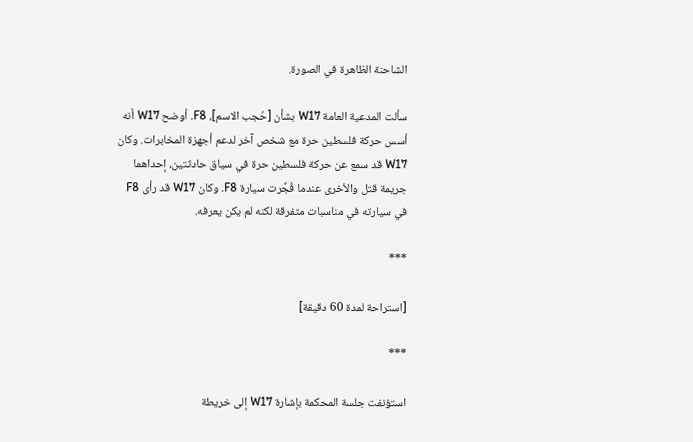الشاحنة الظاهرة في الصورة.

سألت المدعية العامة W17 بشأن [حُجب الاسم]، F8. أوضح W17 أنه أسس حركة فلسطين حرة مع شخص آخر لدعم أجهزة المخابرات. وكان W17 قد سمع عن حركة فلسطين حرة في سياق حادثتين، إحداهما جريمة قتل والأخرى عندما فُجِّرت سيارة F8. وكان W17 قد رأى F8 في سيارته في مناسبات متفرقة لكنه لم يكن يعرفه.

***

[استراحة لمدة 60 دقيقة]

***

استؤنفت جلسة المحكمة بإشارة W17 إلى خريطة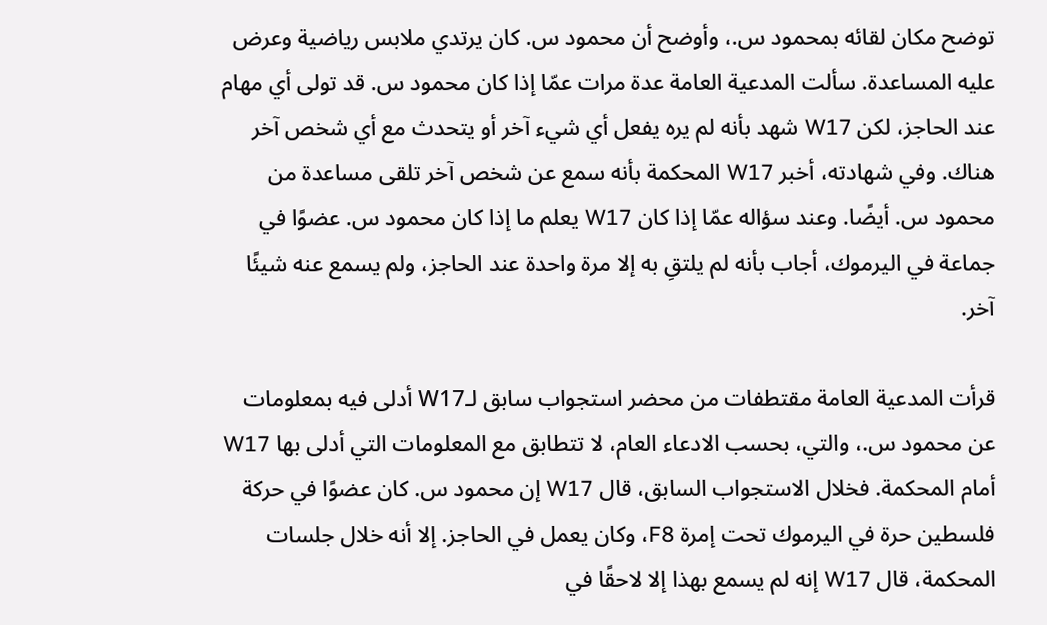توضح مكان لقائه بمحمود س.، وأوضح أن محمود س. كان يرتدي ملابس رياضية وعرض عليه المساعدة. سألت المدعية العامة عدة مرات عمّا إذا كان محمود س. قد تولى أي مهام عند الحاجز، لكن W17 شهد بأنه لم يره يفعل أي شيء آخر أو يتحدث مع أي شخص آخر هناك. وفي شهادته، أخبر W17 المحكمة بأنه سمع عن شخص آخر تلقى مساعدة من محمود س. أيضًا. وعند سؤاله عمّا إذا كان W17 يعلم ما إذا كان محمود س. عضوًا في جماعة في اليرموك، أجاب بأنه لم يلتقِ به إلا مرة واحدة عند الحاجز، ولم يسمع عنه شيئًا آخر.

قرأت المدعية العامة مقتطفات من محضر استجواب سابق لـW17 أدلى فيه بمعلومات عن محمود س.، والتي، بحسب الادعاء العام، لا تتطابق مع المعلومات التي أدلى بها W17 أمام المحكمة. فخلال الاستجواب السابق، قال W17 إن محمود س. كان عضوًا في حركة فلسطين حرة في اليرموك تحت إمرة F8، وكان يعمل في الحاجز. إلا أنه خلال جلسات المحكمة، قال W17 إنه لم يسمع بهذا إلا لاحقًا في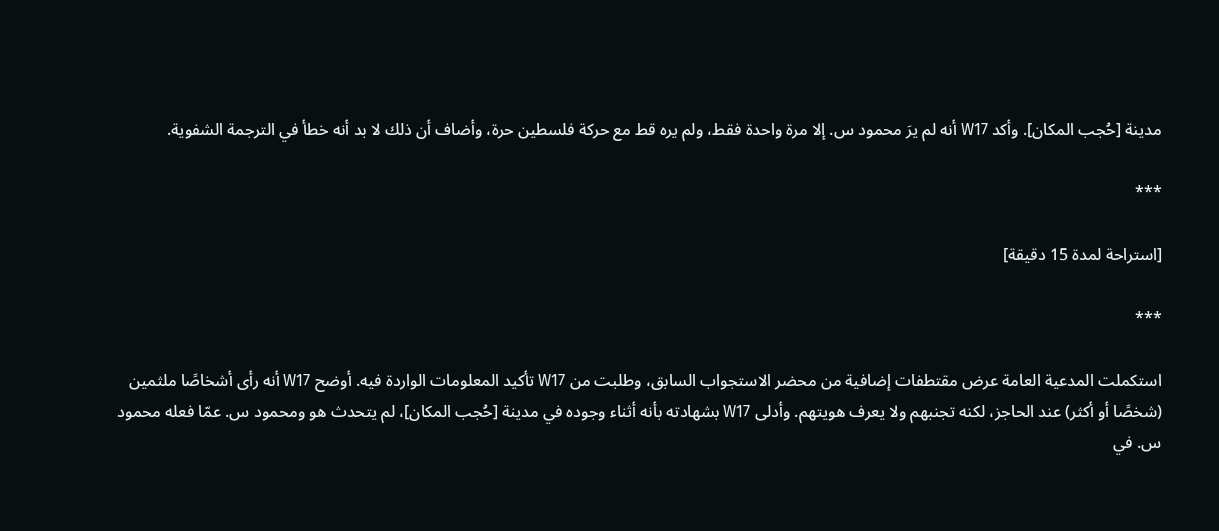مدينة [حُجب المكان]. وأكد W17 أنه لم يرَ محمود س. إلا مرة واحدة فقط، ولم يره قط مع حركة فلسطين حرة، وأضاف أن ذلك لا بد أنه خطأ في الترجمة الشفوية.

***

[استراحة لمدة 15 دقيقة]

***

استكملت المدعية العامة عرض مقتطفات إضافية من محضر الاستجواب السابق، وطلبت من W17 تأكيد المعلومات الواردة فيه. أوضح W17 أنه رأى أشخاصًا ملثمين (شخصًا أو أكثر) عند الحاجز، لكنه تجنبهم ولا يعرف هويتهم. وأدلى W17 بشهادته بأنه أثناء وجوده في مدينة [حُجب المكان]، لم يتحدث هو ومحمود س. عمّا فعله محمود س. في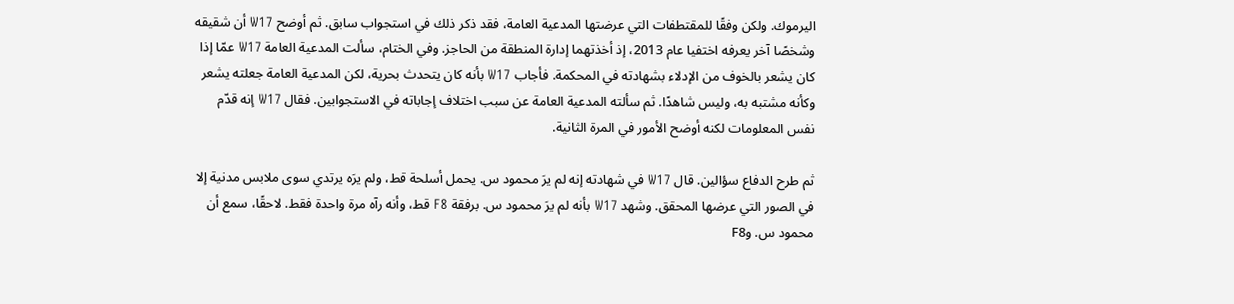اليرموك. ولكن وفقًا للمقتطفات التي عرضتها المدعية العامة، فقد ذكر ذلك في استجواب سابق. ثم أوضح W17 أن شقيقه وشخصًا آخر يعرفه اختفيا عام 2013، إذ أخذتهما إدارة المنطقة من الحاجز. وفي الختام، سألت المدعية العامة W17 عمّا إذا كان يشعر بالخوف من الإدلاء بشهادته في المحكمة. فأجاب W17 بأنه كان يتحدث بحرية، لكن المدعية العامة جعلته يشعر وكأنه مشتبه به، وليس شاهدًا. ثم سألته المدعية العامة عن سبب اختلاف إجاباته في الاستجوابين. فقال W17 إنه قدّم نفس المعلومات لكنه أوضح الأمور في المرة الثانية.

ثم طرح الدفاع سؤالين. قال W17 في شهادته إنه لم يرَ محمود س. يحمل أسلحة قط، ولم يرَه يرتدي سوى ملابس مدنية إلا في الصور التي عرضها المحقق. وشهد W17 بأنه لم يرَ محمود س. برفقة F8 قط، وأنه رآه مرة واحدة فقط. لاحقًا، سمع أن محمود س. وF8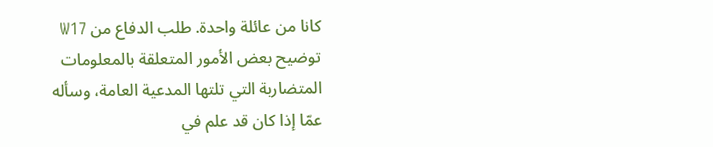كانا من عائلة واحدة. طلب الدفاع من W17 توضيح بعض الأمور المتعلقة بالمعلومات المتضاربة التي تلتها المدعية العامة، وسأله عمّا إذا كان قد علم في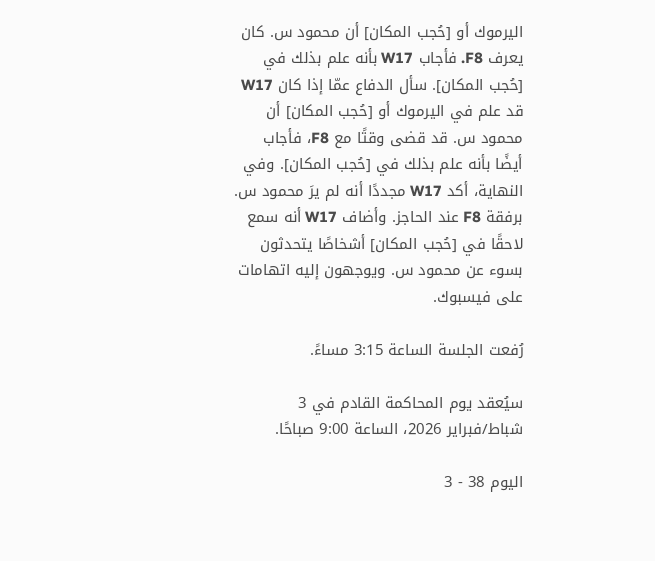اليرموك أو [حُجب المكان] أن محمود س. كان يعرف F8. فأجاب W17 بأنه علم بذلك في [حُجب المكان]. سأل الدفاع عمّا إذا كان W17 قد علم في اليرموك أو [حُجب المكان] أن محمود س. قد قضى وقتًا مع F8، فأجاب أيضًا بأنه علم بذلك في [حُجب المكان]. وفي النهاية، أكد W17 مجددًا أنه لم يرَ محمود س. برفقة F8 عند الحاجز. وأضاف W17 أنه سمع لاحقًا في [حُجب المكان] أشخاصًا يتحدثون بسوء عن محمود س. ويوجهون إليه اتهامات على فيسبوك.

رُفعت الجلسة الساعة 3:15 مساءً.

سيُعقد يوم المحاكمة القادم في 3 شباط/فبراير 2026، الساعة 9:00 صباحًا.

اليوم 38 - 3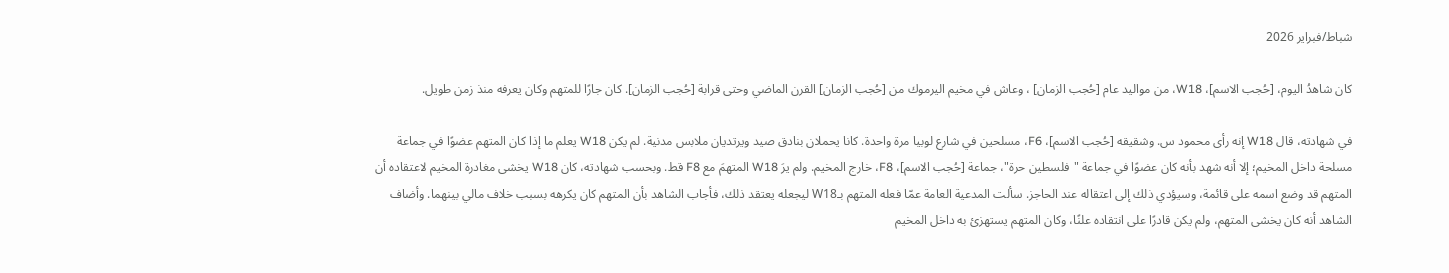شباط/فبراير 2026

كان شاهدُ اليوم، [حُجب الاسم]، W18، من مواليد عام [حُجب الزمان] ، وعاش في مخيم اليرموك من [حُجب الزمان] القرن الماضي وحتى قرابة [حُجب الزمان]. كان جارًا للمتهم وكان يعرفه منذ زمن طويل.

في شهادته، قال W18 إنه رأى محمود س. وشقيقه [حُجب الاسم]، F6، مسلحين في شارع لوبيا مرة واحدة. كانا يحملان بنادق صيد ويرتديان ملابس مدنية. لم يكن W18 يعلم ما إذا كان المتهم عضوًا في جماعة مسلحة داخل المخيم؛ إلا أنه شهد بأنه كان عضوًا في جماعة "فلسطين حرة"، جماعة [حُجب الاسم]، F8، خارج المخيم. ولم يرَ W18 المتهمَ مع F8 قط. وبحسب شهادته، كان W18 يخشى مغادرة المخيم لاعتقاده أن المتهم قد وضع اسمه على قائمة، وسيؤدي ذلك إلى اعتقاله عند الحاجز. سألت المدعية العامة عمّا فعله المتهم بـW18 ليجعله يعتقد ذلك، فأجاب الشاهد بأن المتهم كان يكرهه بسبب خلاف مالي بينهما. وأضاف الشاهد أنه كان يخشى المتهم، ولم يكن قادرًا على انتقاده علنًا، وكان المتهم يستهزئ به داخل المخيم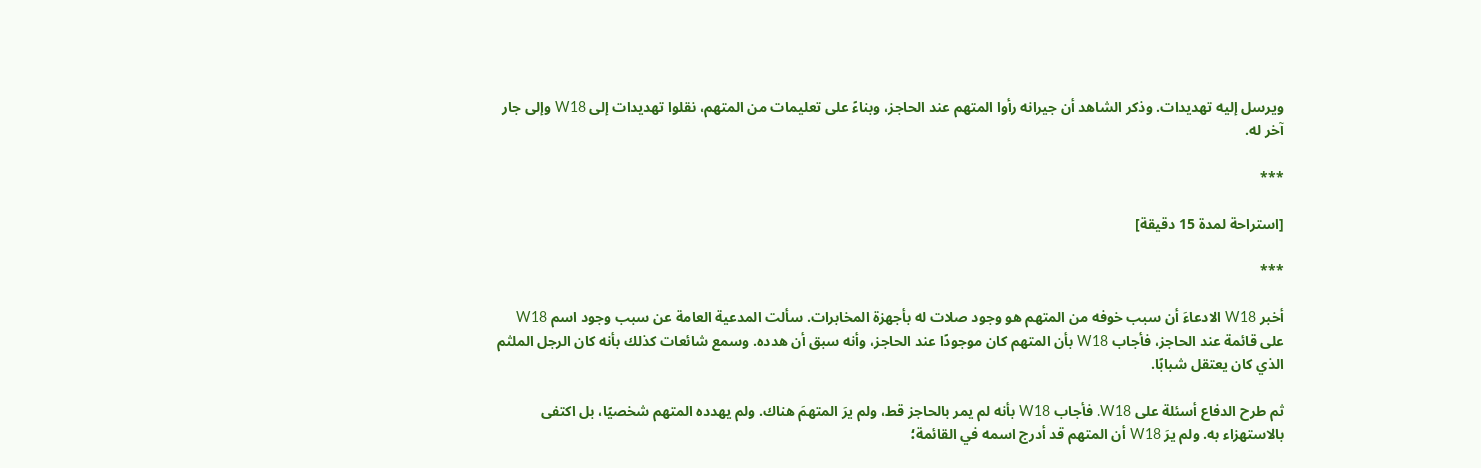ويرسل إليه تهديدات. وذكر الشاهد أن جيرانه رأوا المتهم عند الحاجز، وبناءً على تعليمات من المتهم، نقلوا تهديدات إلى W18 وإلى جار آخر له.

***

[استراحة لمدة 15 دقيقة]

***

أخبر W18 الادعاءَ أن سبب خوفه من المتهم هو وجود صلات له بأجهزة المخابرات. سألت المدعية العامة عن سبب وجود اسم W18 على قائمة عند الحاجز، فأجاب W18 بأن المتهم كان موجودًا عند الحاجز، وأنه سبق أن هدده. وسمع شائعات كذلك بأنه كان الرجل الملثم الذي كان يعتقل شبابًا.

ثم طرح الدفاع أسئلة على W18. فأجاب W18 بأنه لم يمر بالحاجز قط، ولم يرَ المتهمَ هناك. ولم يهدده المتهم شخصيًا، بل اكتفى بالاستهزاء به. ولم يرَ W18 أن المتهم قد أدرج اسمه في القائمة؛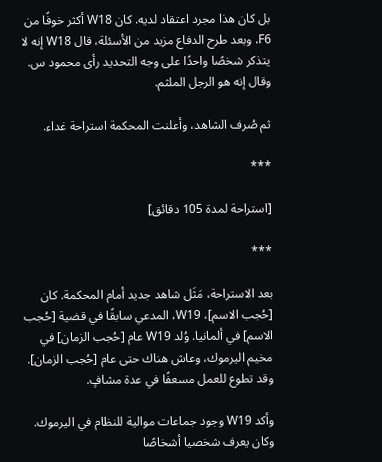بل كان هذا مجرد اعتقاد لديه. كان W18 أكثر خوفًا من F6. وبعد طرح الدفاع مزيد من الأسئلة، قال W18 إنه لا يتذكر شخصًا واحدًا على وجه التحديد رأى محمود س. وقال إنه هو الرجل الملثم.

ثم صُرف الشاهد، وأعلنت المحكمة استراحة غداء.

***

[استراحة لمدة 105 دقائق]

***

بعد الاستراحة، مَثَل شاهد جديد أمام المحكمة. كان [حُجب الاسم]، W19، المدعي سابقًا في قضية [حُجب الاسم] في ألمانيا. وُلد W19 عام [حُجب الزمان] في مخيم اليرموك، وعاش هناك حتى عام [حُجب الزمان]. وقد تطوع للعمل مسعفًا في عدة مشافٍ.

وأكد W19 وجود جماعات موالية للنظام في اليرموك. وكان يعرف شخصيا أشخاصًا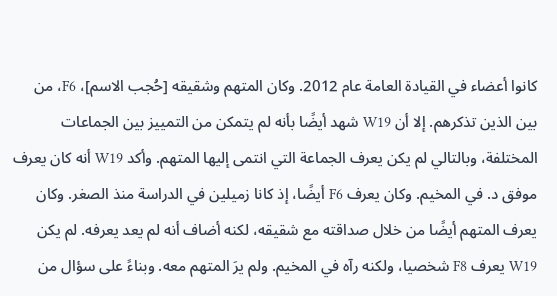كانوا أعضاء في القيادة العامة عام 2012. وكان المتهم وشقيقه [حُجب الاسم]، F6، من بين الذين تذكرهم. إلا أن W19 شهد أيضًا بأنه لم يتمكن من التمييز بين الجماعات المختلفة، وبالتالي لم يكن يعرف الجماعة التي انتمى إليها المتهم. وأكد W19 أنه كان يعرف موفق د. في المخيم. وكان يعرف F6 أيضًا، إذ كانا زميلين في الدراسة منذ الصغر. وكان يعرف المتهم أيضًا من خلال صداقته مع شقيقه، لكنه أضاف أنه لم يعد يعرفه. لم يكن W19 يعرف F8 شخصيا، ولكنه رآه في المخيم. ولم يرَ المتهم معه. وبناءً على سؤال من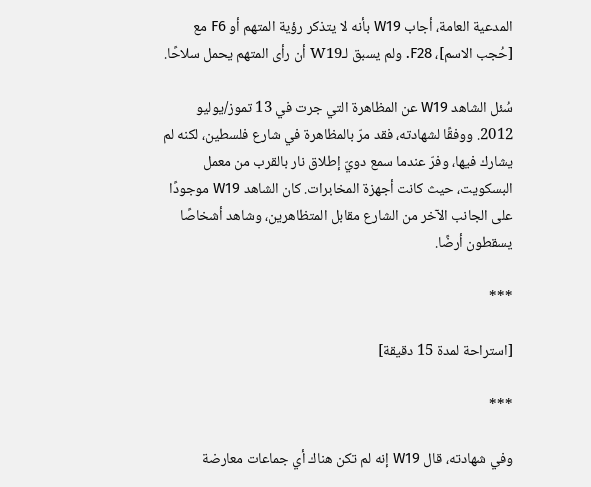المدعية العامة، أجاب W19 بأنه لا يتذكر رؤية المتهم أو F6 مع [حُجب الاسم]، F28. ولم يسبق لـW19 أن رأى المتهم يحمل سلاحًا.

سُئل الشاهد W19 عن المظاهرة التي جرت في 13 تموز/يوليو 2012. ووفقًا لشهادته، فقد مرّ بالمظاهرة في شارع فلسطين، لكنه لم يشارك فيها، وفرّ عندما سمع دويّ إطلاق نار بالقرب من معمل البسكويت، حيث كانت أجهزة المخابرات. كان الشاهد W19 موجودًا على الجانب الآخر من الشارع مقابل المتظاهرين، وشاهد أشخاصًا يسقطون أرضًا.

***

[استراحة لمدة 15 دقيقة]

***

وفي شهادته، قال W19 إنه لم تكن هناك أي جماعات معارضة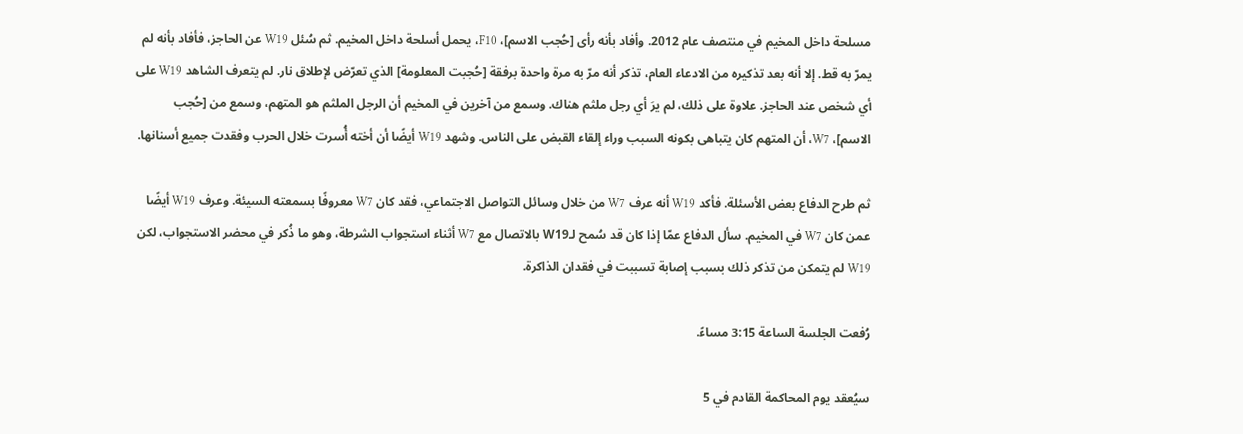مسلحة داخل المخيم في منتصف عام 2012. وأفاد بأنه رأى [حُجب الاسم]، F10، يحمل أسلحة داخل المخيم. ثم سُئل W19 عن الحاجز، فأفاد بأنه لم يمرّ به قط. إلا أنه بعد تذكيره من الادعاء العام، تذكر أنه مرّ به مرة واحدة برفقة [حُجبت المعلومة] الذي تعرّض لإطلاق نار. لم يتعرف الشاهد W19 على أي شخص عند الحاجز. علاوة على ذلك، لم يرَ أي رجل ملثم هناك. وسمع من آخرين في المخيم أن الرجل الملثم هو المتهم، وسمع من [حُجب الاسم]، W7، أن المتهم كان يتباهى بكونه السبب وراء إلقاء القبض على الناس. وشهد W19 أيضًا أن أخته أُسرت خلال الحرب وفقدت جميع أسنانها.

ثم طرح الدفاع بعض الأسئلة. فأكد W19 أنه عرف W7 من خلال وسائل التواصل الاجتماعي، فقد كان W7 معروفًا بسمعته السيئة. وعرف W19 أيضًا عمن كان W7 في المخيم. سأل الدفاع عمّا إذا كان قد سُمح لـW19 بالاتصال مع W7 أثناء استجواب الشرطة، وهو ما ذُكر في محضر الاستجواب، لكن W19 لم يتمكن من تذكر ذلك بسبب إصابة تسببت في فقدان الذاكرة.

رُفعت الجلسة الساعة 3:15 مساءً.

سيُعقد يوم المحاكمة القادم في 5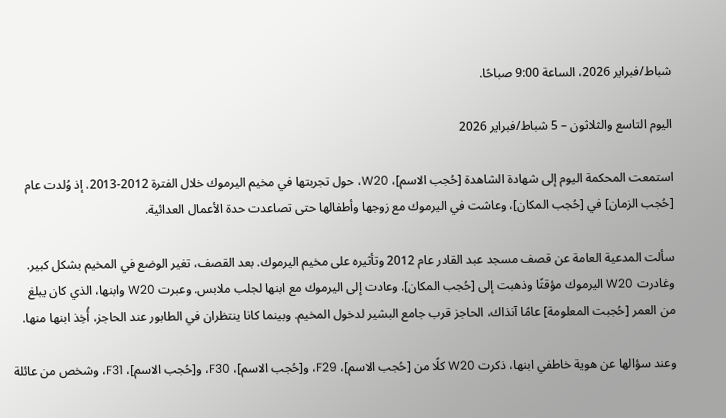شباط/فبراير 2026، الساعة 9:00 صباحًا.

اليوم التاسع والثلاثون – 5 شباط/فبراير 2026

استمعت المحكمة اليوم إلى شهادة الشاهدة [حُجب الاسم]، W20، حول تجربتها في مخيم اليرموك خلال الفترة 2012-2013. إذ وُلدت عام [حُجب الزمان] في [حُجب المكان]، وعاشت في اليرموك مع زوجها وأطفالها حتى تصاعدت حدة الأعمال العدائية.

سألت المدعية العامة عن قصف مسجد عبد القادر عام 2012 وتأثيره على مخيم اليرموك. بعد القصف، تغير الوضع في المخيم بشكل كبير. وغادرت W20 اليرموك مؤقتًا وذهبت إلى [حُجب المكان]. وعادت إلى اليرموك مع ابنها لجلب ملابس. وعبرت W20 وابنها، الذي كان يبلغ من العمر [حُجبت المعلومة] عامًا آنذاك، الحاجز قرب جامع البشير لدخول المخيم. وبينما كانا ينتظران في الطابور عند الحاجز، أُخِذ ابنها منها.

وعند سؤالها عن هوية خاطفي ابنها، ذكرت W20 كلًا من [حُجب الاسم]، F29، و[حُجب الاسم]، F30، و[حُجب الاسم]، F31، وشخص من عائلة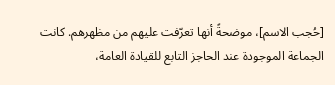[حُجب الاسم]، موضحةً أنها تعرّفت عليهم من مظهرهم. كانت الجماعة الموجودة عند الحاجز التابع للقيادة العامة،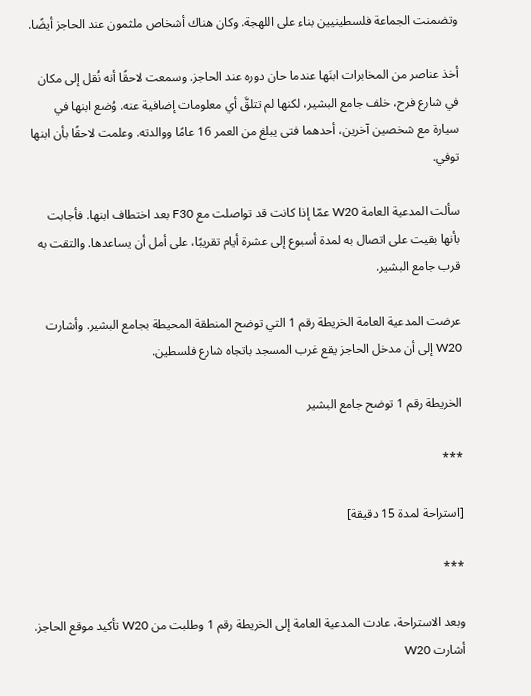وتضمنت الجماعة فلسطينيين بناء على اللهجة. وكان هناك أشخاص ملثمون عند الحاجز أيضًا.

أخذ عناصر من المخابرات ابنَها عندما حان دوره عند الحاجز. وسمعت لاحقًا أنه نُقل إلى مكان في شارع فرح، خلف جامع البشير، لكنها لم تتلقَّ أي معلومات إضافية عنه. وُضع ابنها في سيارة مع شخصين آخرين، أحدهما فتى يبلغ من العمر 16 عامًا ووالدته. وعلمت لاحقًا بأن ابنها توفي.

سألت المدعية العامة W20 عمّا إذا كانت قد تواصلت مع F30 بعد اختطاف ابنها. فأجابت بأنها بقيت على اتصال به لمدة أسبوع إلى عشرة أيام تقريبًا، على أمل أن يساعدها. والتقت به قرب جامع البشير.

عرضت المدعية العامة الخريطة رقم 1 التي توضح المنطقة المحيطة بجامع البشير. وأشارت W20 إلى أن مدخل الحاجز يقع غرب المسجد باتجاه شارع فلسطين.

الخريطة رقم 1 توضح جامع البشير

***

[استراحة لمدة 15 دقيقة]

***

وبعد الاستراحة، عادت المدعية العامة إلى الخريطة رقم 1 وطلبت من W20 تأكيد موقع الحاجز. أشارت W20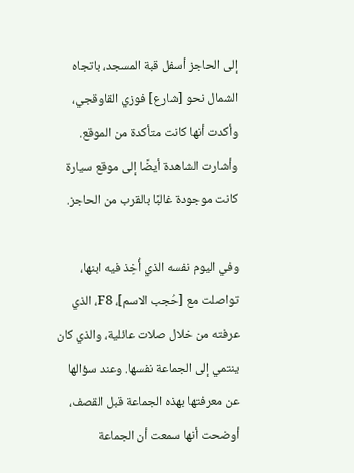إلى الحاجز أسفل قبة المسجد، باتجاه الشمال نحو [شارع] فوزي القاوقجي، وأكدت أنها كانت متأكدة من الموقع. وأشارت الشاهدة أيضًا إلى موقع سيارة كانت موجودة غالبًا بالقرب من الحاجز.

وفي اليوم نفسه الذي أُخِذ فيه ابنها، تواصلت مع [حُجب الاسم]، F8، الذي عرفته من خلال صلات عائلية، والذي كان ينتمي إلى الجماعة نفسها. وعند سؤالها عن معرفتها بهذه الجماعة قبل القصف، أوضحت أنها سمعت أن الجماعة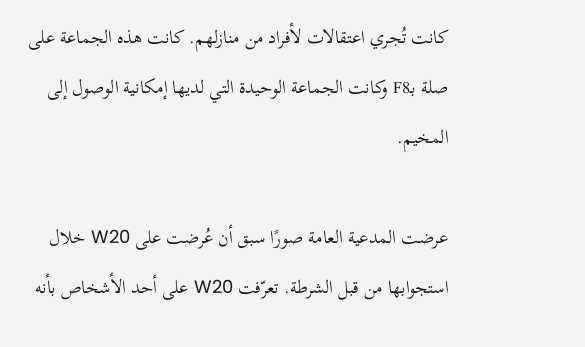كانت تُجري اعتقالات لأفراد من منازلهم. كانت هذه الجماعة على صلة بـF8 وكانت الجماعة الوحيدة التي لديها إمكانية الوصول إلى المخيم.

عرضت المدعية العامة صورًا سبق أن عُرضت على W20 خلال استجوابها من قبل الشرطة. تعرّفت W20 على أحد الأشخاص بأنه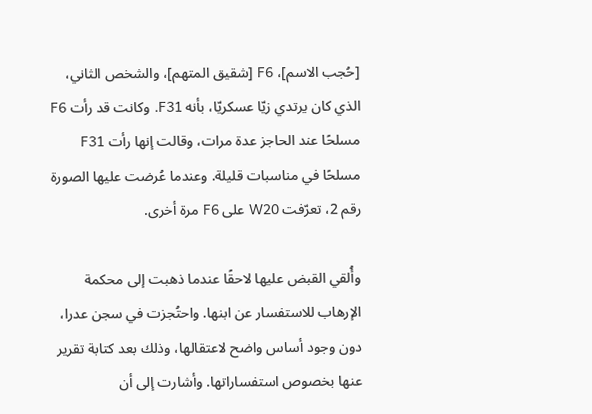[حُجب الاسم]، F6 [شقيق المتهم]، والشخص الثاني، الذي كان يرتدي زيّا عسكريّا، بأنه F31. وكانت قد رأت F6 مسلحًا عند الحاجز عدة مرات، وقالت إنها رأت F31 مسلحًا في مناسبات قليلة. وعندما عُرضت عليها الصورة رقم 2، تعرّفت W20 على F6 مرة أخرى.

وأُلقي القبض عليها لاحقًا عندما ذهبت إلى محكمة الإرهاب للاستفسار عن ابنها. واحتُجزت في سجن عدرا، دون وجود أساس واضح لاعتقالها، وذلك بعد كتابة تقرير عنها بخصوص استفساراتها. وأشارت إلى أن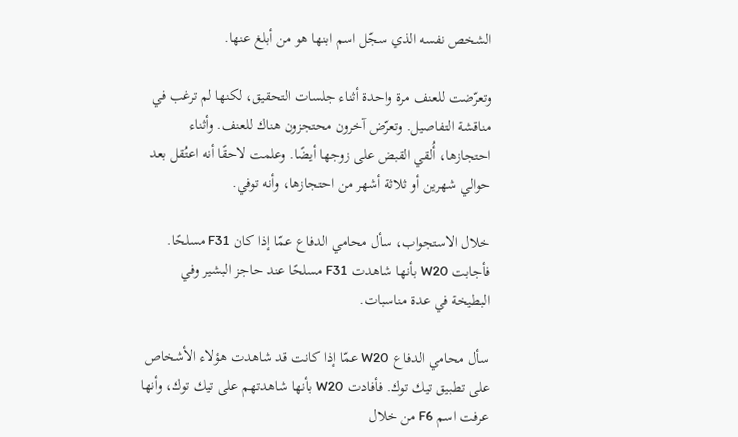الشخص نفسه الذي سجّل اسم ابنها هو من أبلغ عنها.

وتعرّضت للعنف مرة واحدة أثناء جلسات التحقيق، لكنها لم ترغب في مناقشة التفاصيل. وتعرّض آخرون محتجزون هناك للعنف. وأثناء احتجازها، أُلقي القبض على زوجها أيضًا. وعلمت لاحقًا أنه اعتُقل بعد حوالي شهرين أو ثلاثة أشهر من احتجازها، وأنه توفي.

خلال الاستجواب، سأل محامي الدفاع عمّا إذا كان F31 مسلحًا. فأجابت W20 بأنها شاهدت F31 مسلحًا عند حاجز البشير وفي البطيخة في عدة مناسبات.

سأل محامي الدفاع W20 عمّا إذا كانت قد شاهدت هؤلاء الأشخاص على تطبيق تيك توك. فأفادت W20 بأنها شاهدتهم على تيك توك، وأنها عرفت اسم F6 من خلال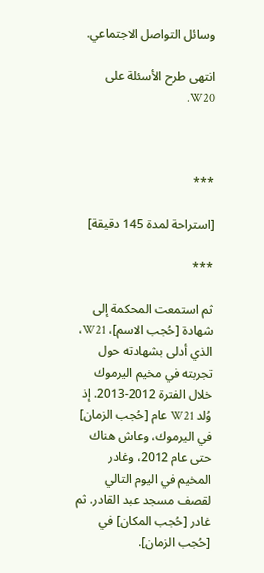وسائل التواصل الاجتماعي.

انتهى طرح الأسئلة على W20.



***

[استراحة لمدة 145 دقيقة]

***

ثم استمعت المحكمة إلى شهادة [حُجب الاسم]، W21، الذي أدلى بشهادته حول تجربته في مخيم اليرموك خلال الفترة 2012-2013. إذ وُلد W21 عام [حُجب الزمان] في اليرموك، وعاش هناك حتى عام 2012، وغادر المخيم في اليوم التالي لقصف مسجد عبد القادر. ثم غادر [حُجب المكان] في [حُجب الزمان].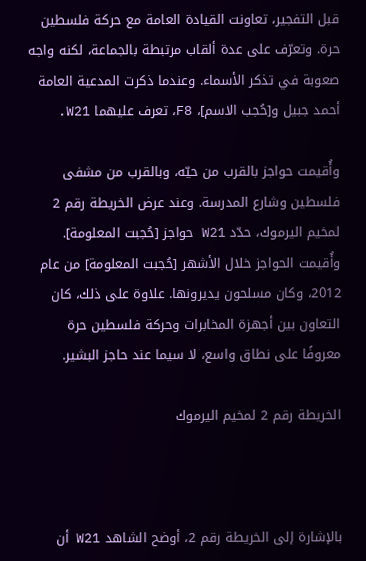قبل التفجير، تعاونت القيادة العامة مع حركة فلسطين حرة. وتعرّف على عدة ألقاب مرتبطة بالجماعة، لكنه واجه صعوبة في تذكر الأسماء. وعندما ذكرت المدعية العامة أحمد جبيل و[حُجب الاسم]، F8، تعرف عليهما W21.

وأُقيمت حواجز بالقرب من حيّه، وبالقرب من مشفى فلسطين وشارع المدرسة. وعند عرض الخريطة رقم 2 لمخيم اليرموك، حدّد W21 حواجز [حُجبت المعلومة]. وأُقيمت الحواجز خلال الأشهر [حُجبت المعلومة] من عام 2012، وكان مسلحون يديرونها. علاوة على ذلك، كان التعاون بين أجهزة المخابرات وحركة فلسطين حرة معروفًا على نطاق واسع، لا سيما عند حاجز البشير.

الخريطة رقم 2 لمخيم اليرموك



بالإشارة إلى الخريطة رقم 2، أوضح الشاهد W21 أن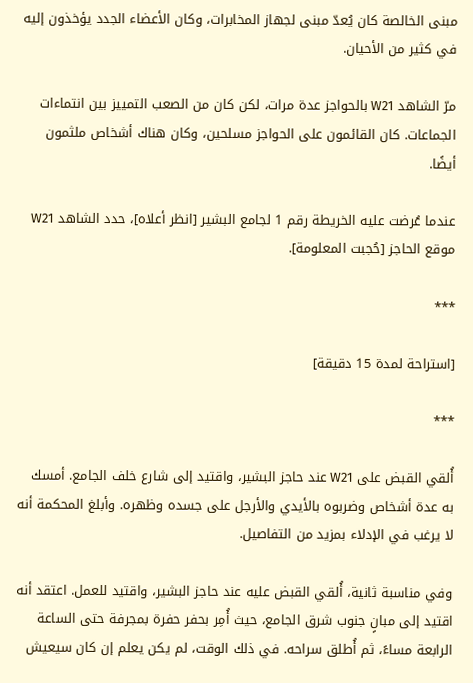مبنى الخالصة كان يُعدّ مبنى لجهاز المخابرات، وكان الأعضاء الجدد يؤخذون إليه في كثير من الأحيان.

مرّ الشاهد W21 بالحواجز عدة مرات، لكن كان من الصعب التمييز بين انتماءات الجماعات. كان القائمون على الحواجز مسلحين، وكان هناك أشخاص ملثمون أيضًا.

عندما عُرضت عليه الخريطة رقم 1 لجامع البشير [انظر أعلاه]، حدد الشاهد W21 موقع الحاجز [حُجبت المعلومة].

***

[استراحة لمدة 15 دقيقة]

***

أُلقي القبض على W21 عند حاجز البشير، واقتيد إلى شارع خلف الجامع. أمسك به عدة أشخاص وضربوه بالأيدي والأرجل على جسده وظهره. وأبلغ المحكمة أنه لا يرغب في الإدلاء بمزيد من التفاصيل.

وفي مناسبة ثانية، أُلقي القبض عليه عند حاجز البشير، واقتيد للعمل. اعتقد أنه اقتيد إلى مبانٍ جنوب شرق الجامع، حيث أُمِر بحفر حفرة بمجرفة حتى الساعة الرابعة مساءً، ثم أُطلق سراحه. في ذلك الوقت، لم يكن يعلم إن كان سيعيش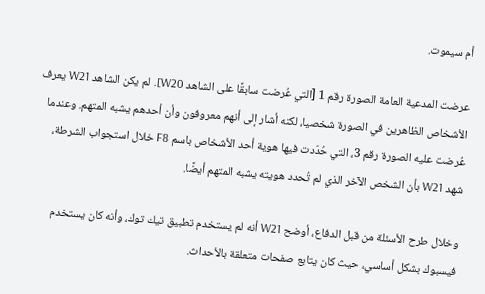أم سيموت.

عرضت المدعية العامة الصورة رقم 1 [التي عُرضت سابقًا على الشاهد W20]. لم يكن الشاهد W21 يعرف الأشخاص الظاهرين في الصورة شخصيا، لكنه أشار إلى أنهم معروفون وأن أحدهم يشبه المتهم. وعندما عُرضت عليه الصورة رقم 3، التي حُدّدت فيها هوية أحد الأشخاص باسم F8 خلال استجواب الشرطة، شهد W21 بأن الشخص الآخر الذي لم تُحدد هويته يشبه المتهم أيضًا.

وخلال طرح الأسئلة من قبل الدفاع، أوضح W21 أنه لم يستخدم تطبيق تيك توك، وأنه كان يستخدم فيسبوك بشكل أساسي، حيث كان يتابع صفحات متعلقة بالأحداث.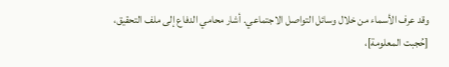وقد عرف الأسماء من خلال وسائل التواصل الاجتماعي. أشار محامي الدفاع إلى ملف التحقيق، [حُجبت المعلومة]،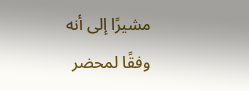مشيرًا إلى أنه وفقًا لمحضر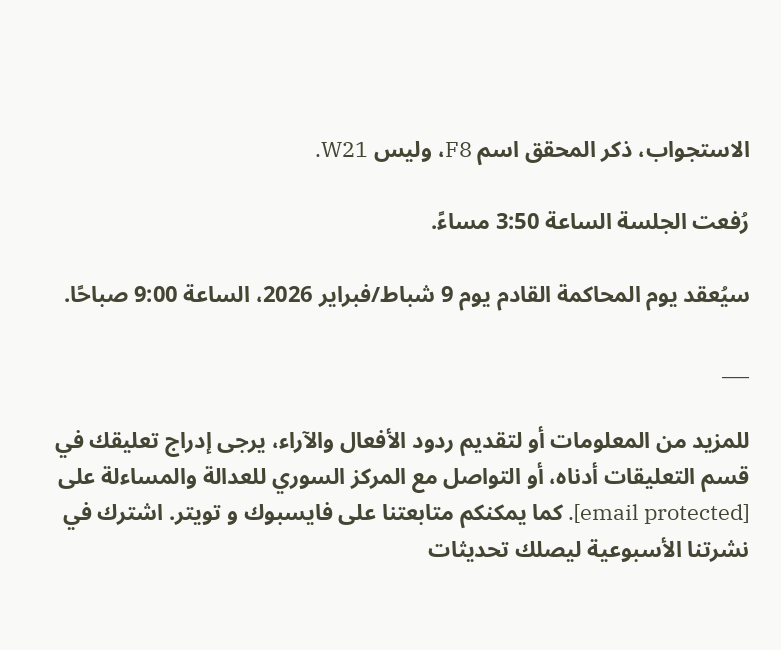الاستجواب، ذكر المحقق اسم F8، وليس W21.

رُفعت الجلسة الساعة 3:50 مساءً.

سيُعقد يوم المحاكمة القادم يوم 9 شباط/فبراير 2026، الساعة 9:00 صباحًا.

___

للمزيد من المعلومات أو لتقديم ردود الأفعال والآراء، يرجى إدراج تعليقك في قسم التعليقات أدناه، أو التواصل مع المركز السوري للعدالة والمساءلة على [email protected]. كما يمكنكم متابعتنا على فايسبوك و تويتر. اشترك في نشرتنا الأسبوعية ليصلك تحديثات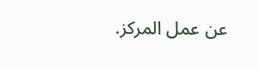عن عمل المركز.